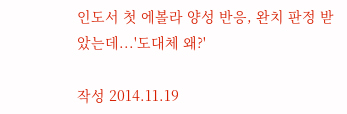인도서 첫 에볼라 양성 반응, 완치 판정 받았는데...'도대체 왜?'

작성 2014.11.19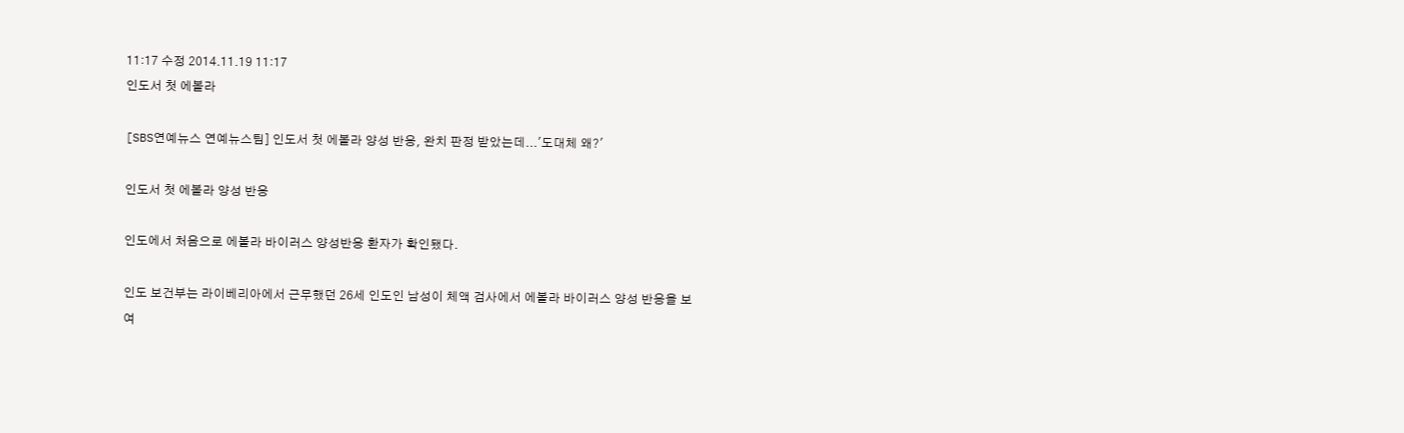11:17 수정 2014.11.19 11:17
인도서 첫 에볼라

[SBS연예뉴스 연예뉴스팀] 인도서 첫 에볼라 양성 반응, 완치 판정 받았는데...'도대체 왜?'

인도서 첫 에볼라 양성 반응

인도에서 처음으로 에볼라 바이러스 양성반응 환자가 확인됐다.

인도 보건부는 라이베리아에서 근무했던 26세 인도인 남성이 체액 검사에서 에볼라 바이러스 양성 반응을 보여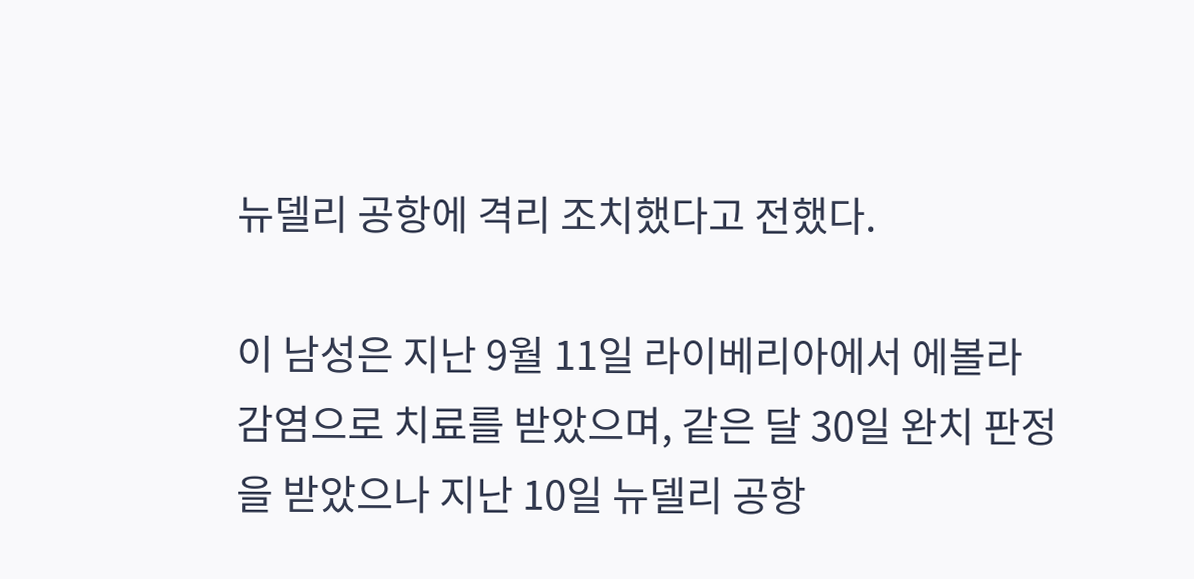뉴델리 공항에 격리 조치했다고 전했다.

이 남성은 지난 9월 11일 라이베리아에서 에볼라 감염으로 치료를 받았으며, 같은 달 30일 완치 판정을 받았으나 지난 10일 뉴델리 공항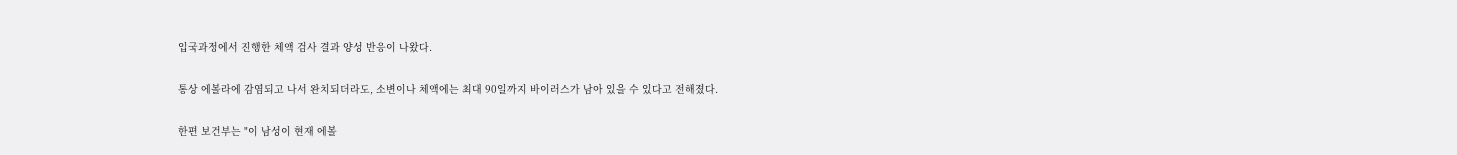입국과정에서 진행한 체액 검사 결과 양성 반응이 나왔다.

통상 에볼라에 감염되고 나서 완치되더라도, 소변이나 체액에는 최대 90일까지 바이러스가 남아 있을 수 있다고 전해졌다.

한편 보건부는 "이 남성이 현재 에볼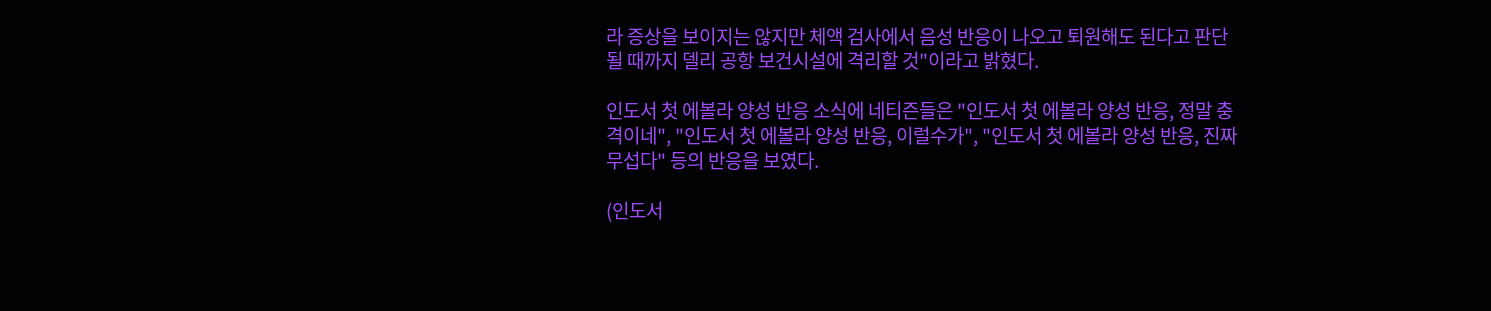라 증상을 보이지는 않지만 체액 검사에서 음성 반응이 나오고 퇴원해도 된다고 판단될 때까지 델리 공항 보건시설에 격리할 것"이라고 밝혔다.

인도서 첫 에볼라 양성 반응 소식에 네티즌들은 "인도서 첫 에볼라 양성 반응, 정말 충격이네", "인도서 첫 에볼라 양성 반응, 이럴수가", "인도서 첫 에볼라 양성 반응, 진짜 무섭다" 등의 반응을 보였다.

(인도서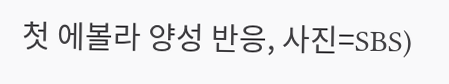첫 에볼라 양성 반응, 사진=SBS)